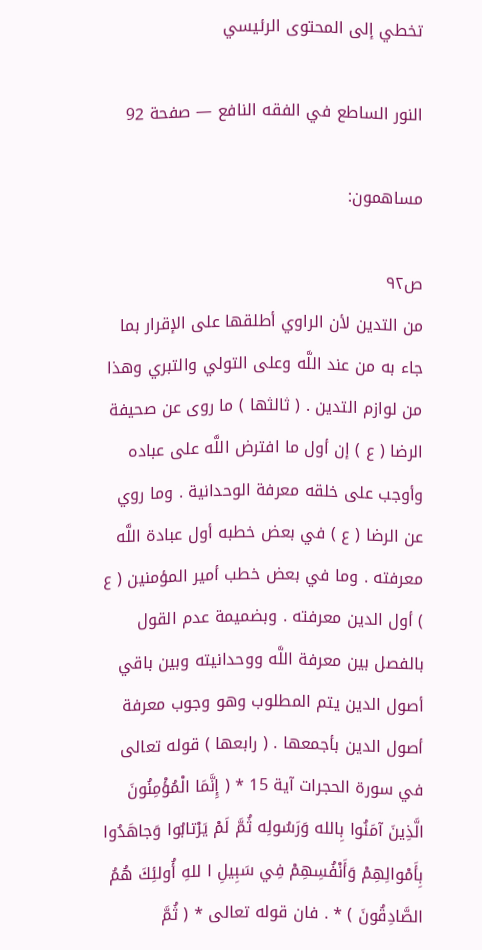تخطي إلى المحتوى الرئيسي

النور الساطع في الفقه النافع — صفحة 92

مساهمون:

ص٩٢
من التدين لأن الراوي أطلقها على الإقرار بما جاء به من عند اللَّه وعلى التولي والتبري وهذا من لوازم التدين . ( ثالثها ) ما روى عن صحيفة الرضا ( ع ) إن أول ما افترض اللَّه على عباده وأوجب على خلقه معرفة الوحدانية . وما روي عن الرضا ( ع ) في بعض خطبه أول عبادة اللَّه معرفته . وما في بعض خطب أمير المؤمنين ( ع ) أول الدين معرفته . وبضميمة عدم القول بالفصل بين معرفة اللَّه ووحدانيته وبين باقي أصول الدين يتم المطلوب وهو وجوب معرفة أصول الدين بأجمعها . ( رابعها ) قوله تعالى في سورة الحجرات آية 15 * ( إِنَّمَا الْمُؤْمِنُونَ الَّذِينَ آمَنُوا بِالله وَرَسُولِه ثُمَّ لَمْ يَرْتابُوا وَجاهَدُوا بِأَمْوالِهِمْ وَأَنْفُسِهِمْ فِي سَبِيلِ ا للهِ أُولئِكَ هُمُ الصَّادِقُونَ ) * . فان قوله تعالى * ( ثُمَّ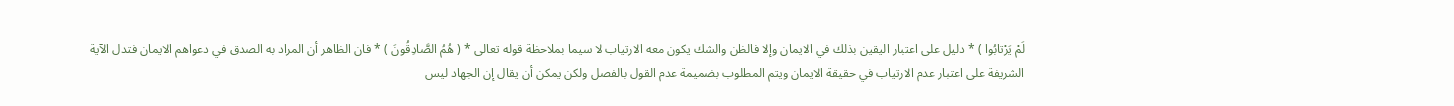لَمْ يَرْتابُوا ) * دليل على اعتبار اليقين بذلك في الايمان وإلا فالظن والشك يكون معه الارتياب لا سيما بملاحظة قوله تعالى * ( هُمُ الصَّادِقُونَ ) * فان الظاهر أن المراد به الصدق في دعواهم الايمان فتدل الآية الشريفة على اعتبار عدم الارتياب في حقيقة الايمان ويتم المطلوب بضميمة عدم القول بالفصل ولكن يمكن أن يقال إن الجهاد ليس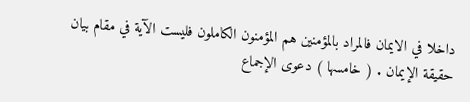داخلا في الايمان فالمراد بالمؤمنين هم المؤمنون الكاملون فليست الآية في مقام بيان حقيقة الإيمان . ( خامسها ) دعوى الإجماع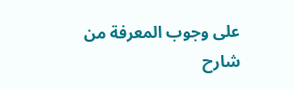على وجوب المعرفة من شارح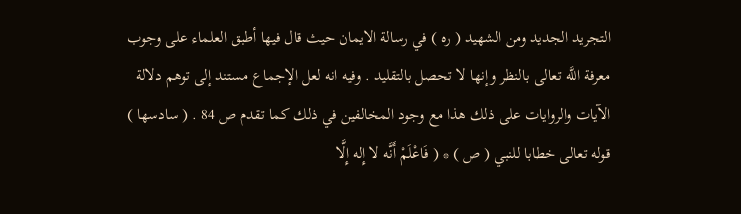التجريد الجديد ومن الشهيد ( ره ) في رسالة الايمان حيث قال فيها أطبق العلماء على وجوب معرفة اللَّه تعالى بالنظر وإنها لا تحصل بالتقليد . وفيه انه لعل الإجماع مستند إلى توهم دلالة الآيات والروايات على ذلك هذا مع وجود المخالفين في ذلك كما تقدم ص 84 . ( سادسها ) قوله تعالى خطابا للنبي ( ص ) * ( فَاعْلَمْ أَنَّه لا إِله إِلَّا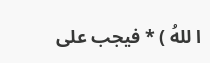ا للهُ ) * فيجب على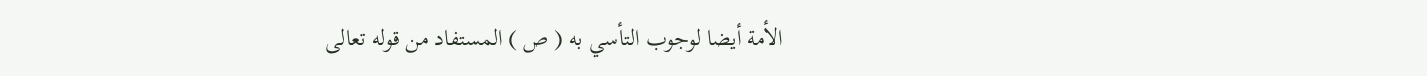الأمة أيضا لوجوب التأسي به ( ص ) المستفاد من قوله تعالى